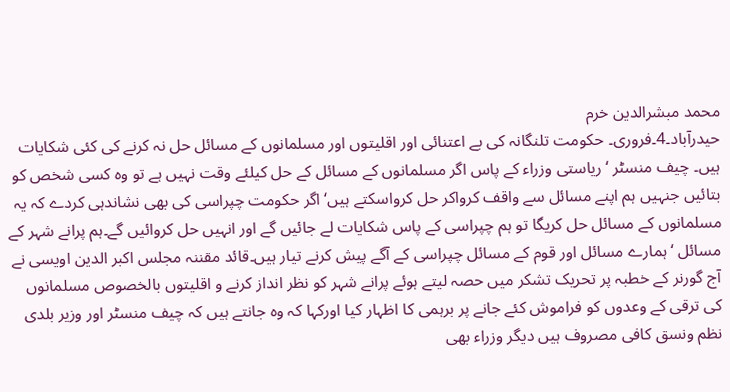محمد مبشرالدین خرم
حیدرآباد۔4۔فروری۔ حکومت تلنگانہ کی بے اعتنائی اور اقلیتوں اور مسلمانوں کے مسائل حل نہ کرنے کی کئی شکایات ہیں۔ چیف منسٹر ‘ ریاستی وزراء کے پاس اگر مسلمانوں کے مسائل کے حل کیلئے وقت نہیں ہے تو وہ کسی شخص کو بتائیں جنہیں ہم اپنے مسائل سے واقف کرواکر حل کرواسکتے ہیں‘ اگر حکومت چپراسی کی بھی نشاندہی کردے کہ یہ مسلمانوں کے مسائل حل کریگا تو ہم چپراسی کے پاس شکایات لے جائیں گے اور انہیں حل کروائیں گے۔ہم پرانے شہر کے مسائل ‘ ہمارے مسائل اور قوم کے مسائل چپراسی کے آگے پیش کرنے تیار ہیں۔قائد مقننہ مجلس اکبر الدین اویسی نے آج گورنر کے خطبہ پر تحریک تشکر میں حصہ لیتے ہوئے پرانے شہر کو نظر انداز کرنے و اقلیتوں بالخصوص مسلمانوں کی ترقی کے وعدوں کو فراموش کئے جانے پر برہمی کا اظہار کیا اورکہا کہ وہ جانتے ہیں کہ چیف منسٹر اور وزیر بلدی نظم ونسق کافی مصروف ہیں دیگر وزراء بھی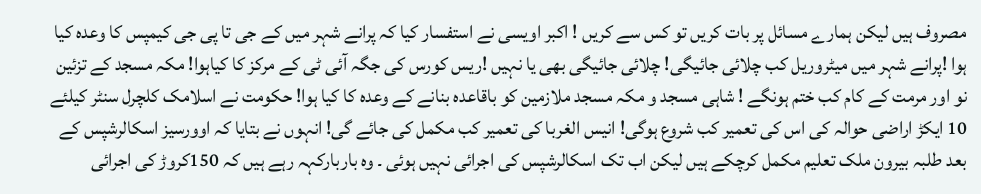مصروف ہیں لیکن ہمارے مسائل پر بات کریں تو کس سے کریں ! اکبر اویسی نے استفسار کیا کہ پرانے شہر میں کے جی تا پی جی کیمپس کا وعدہ کیا ہوا !پرانے شہر میں میٹروریل کب چلائی جائیگی! چلائی جائیگی بھی یا نہیں !ریس کورس کی جگہ آئی ٹی کے مرکز کا کیاہوا! مکہ مسجد کے تزئین نو اور مرمت کے کام کب ختم ہونگے ! شاہی مسجد و مکہ مسجد ملازمین کو باقاعدہ بنانے کے وعدہ کا کیا ہوا! حکومت نے اسلامک کلچرل سنٹر کیلئے 10 ایکڑ اراضی حوالہ کی اس کی تعمیر کب شروع ہوگی! انیس الغربا کی تعمیر کب مکمل کی جائے گی! انہوں نے بتایا کہ اوورسیز اسکالرشپس کے بعد طلبہ بیرون ملک تعلیم مکمل کرچکے ہیں لیکن اب تک اسکالرشپس کی اجرائی نہیں ہوئی ۔ وہ باربارکہہ رہے ہیں کہ 150کروڑ کی اجرائی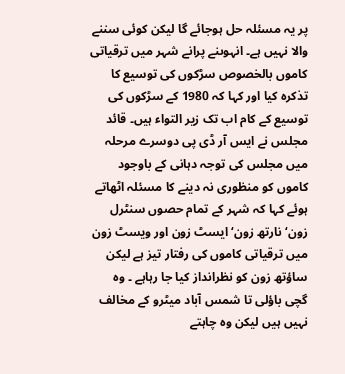پر یہ مسئلہ حل ہوجائے گا لیکن کوئی سننے والا نہیں ہے۔ انہوںنے پرانے شہر میں ترقیاتی کاموں بالخصوص سڑکوں کی توسیع کا تذکرہ کیا اور کہا کہ 1980 کے سڑکوں کی توسیع کے کام اب تک زیر التواء ہیں۔ قائد مجلس نے ایس آر ڈی پی دوسرے مرحلہ میں مجلس کی توجہ دہانی کے باوجود کاموں کو منظوری نہ دینے کا مسئلہ اٹھاتے ہوئے کہا کہ شہر کے تمام حصوں سنٹرل زون‘ نارتھ زون‘ ایسٹ زون اور ویسٹ زون میں ترقیاتی کاموں کی رفتار تیز ہے لیکن ساؤتھ زون کو نظرانداز کیا جا رہاہے ۔ وہ گچی باؤلی تا شمس آباد میٹرو کے مخالف نہیں ہیں لیکن وہ چاہتے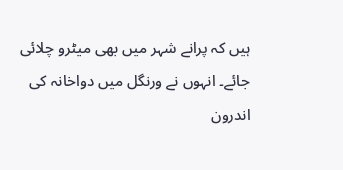ہیں کہ پرانے شہر میں بھی میٹرو چلائی جائے۔ انہوں نے ورنگل میں دواخانہ کی اندرون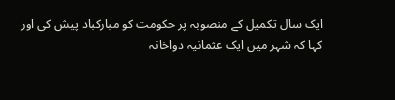ایک سال تکمیل کے منصوبہ پر حکومت کو مبارکباد پیش کی اور کہا کہ شہر میں ایک عثمانیہ دواخانہ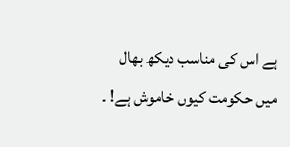ہے اس کی مناسب دیکھ بھال میں حکومت کیوں خاموش ہے! ۔